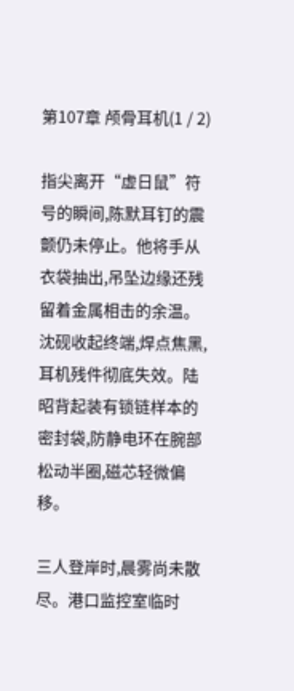第107章 颅骨耳机(1 / 2)

指尖离开“虚日鼠”符号的瞬间,陈默耳钉的震颤仍未停止。他将手从衣袋抽出,吊坠边缘还残留着金属相击的余温。沈砚收起终端,焊点焦黑,耳机残件彻底失效。陆昭背起装有锁链样本的密封袋,防静电环在腕部松动半圈,磁芯轻微偏移。

三人登岸时,晨雾尚未散尽。港口监控室临时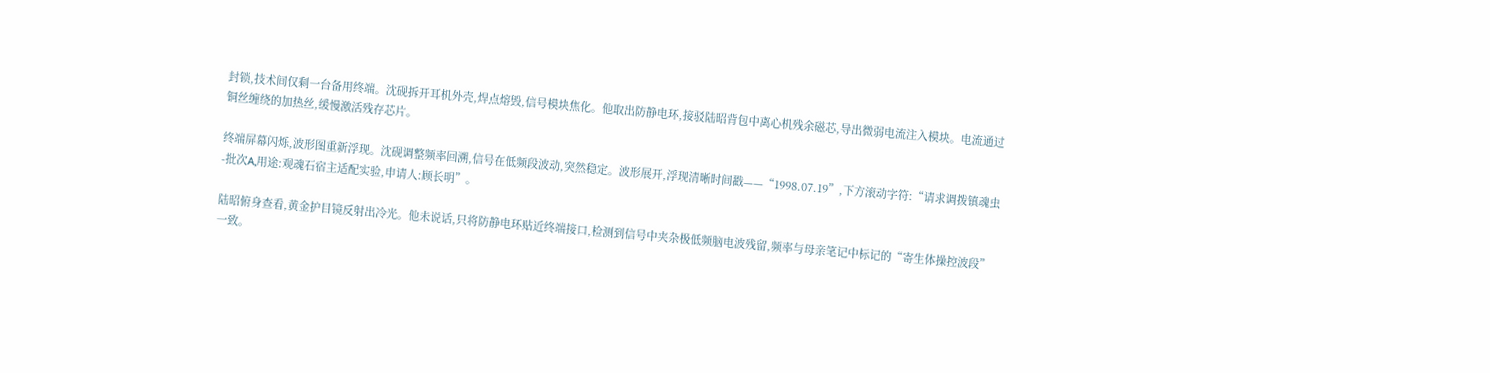封锁,技术间仅剩一台备用终端。沈砚拆开耳机外壳,焊点熔毁,信号模块焦化。他取出防静电环,接驳陆昭背包中离心机残余磁芯,导出微弱电流注入模块。电流通过铜丝缠绕的加热丝,缓慢激活残存芯片。

终端屏幕闪烁,波形图重新浮现。沈砚调整频率回溯,信号在低频段波动,突然稳定。波形展开,浮现清晰时间戳——“1998.07.19”,下方滚动字符:“请求调拨镇魂虫-批次A,用途:观魂石宿主适配实验,申请人:顾长明”。

陆昭俯身查看,黄金护目镜反射出冷光。他未说话,只将防静电环贴近终端接口,检测到信号中夹杂极低频脑电波残留,频率与母亲笔记中标记的“寄生体操控波段”一致。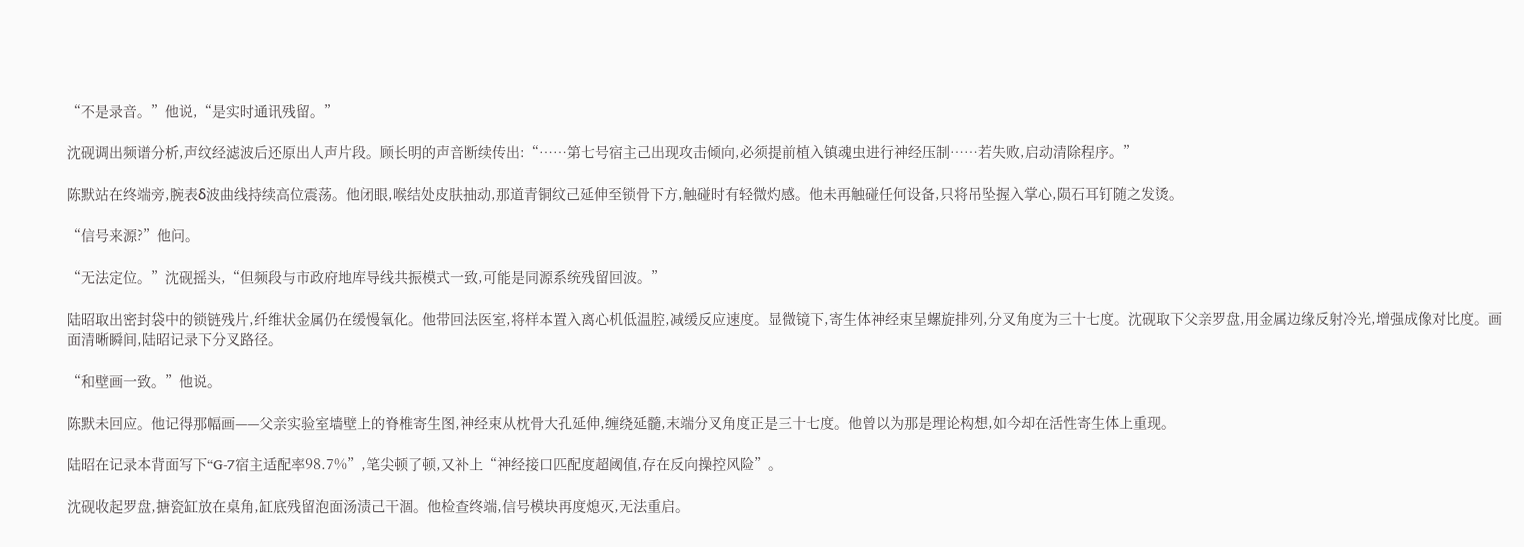“不是录音。”他说,“是实时通讯残留。”

沈砚调出频谱分析,声纹经滤波后还原出人声片段。顾长明的声音断续传出:“……第七号宿主己出现攻击倾向,必须提前植入镇魂虫进行神经压制……若失败,启动清除程序。”

陈默站在终端旁,腕表δ波曲线持续高位震荡。他闭眼,喉结处皮肤抽动,那道青铜纹己延伸至锁骨下方,触碰时有轻微灼感。他未再触碰任何设备,只将吊坠握入掌心,陨石耳钉随之发烫。

“信号来源?”他问。

“无法定位。”沈砚摇头,“但频段与市政府地库导线共振模式一致,可能是同源系统残留回波。”

陆昭取出密封袋中的锁链残片,纤维状金属仍在缓慢氧化。他带回法医室,将样本置入离心机低温腔,减缓反应速度。显微镜下,寄生体神经束呈螺旋排列,分叉角度为三十七度。沈砚取下父亲罗盘,用金属边缘反射冷光,增强成像对比度。画面清晰瞬间,陆昭记录下分叉路径。

“和壁画一致。”他说。

陈默未回应。他记得那幅画——父亲实验室墙壁上的脊椎寄生图,神经束从枕骨大孔延伸,缠绕延髓,末端分叉角度正是三十七度。他曾以为那是理论构想,如今却在活性寄生体上重现。

陆昭在记录本背面写下“G-7宿主适配率98.7%”,笔尖顿了顿,又补上“神经接口匹配度超阈值,存在反向操控风险”。

沈砚收起罗盘,搪瓷缸放在桌角,缸底残留泡面汤渍己干涸。他检查终端,信号模块再度熄灭,无法重启。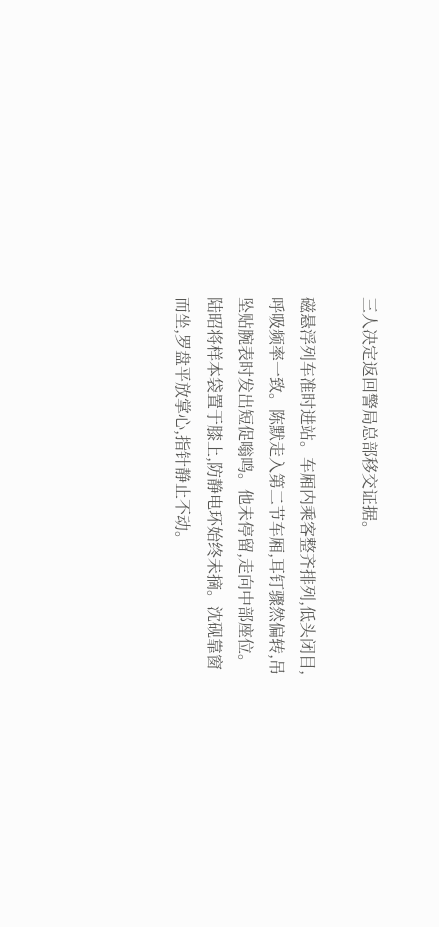三人决定返回警局总部移交证据。

磁悬浮列车准时进站。车厢内乘客整齐排列,低头闭目,呼吸频率一致。陈默走入第二节车厢,耳钉骤然偏转,吊坠贴腕表时发出短促嗡鸣。他未停留,走向中部座位。陆昭将样本袋置于膝上,防静电环始终未摘。沈砚靠窗而坐,罗盘平放掌心,指针静止不动。